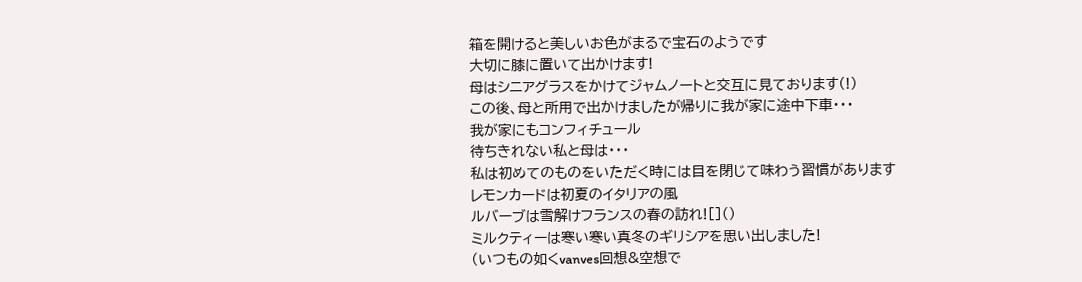箱を開けると美しいお色がまるで宝石のようです
大切に膝に置いて出かけます!
母はシニアグラスをかけてジャムノートと交互に見ております(!)
この後、母と所用で出かけましたが帰りに我が家に途中下車・・・
我が家にもコンフィチュール
待ちきれない私と母は・・・
私は初めてのものをいただく時には目を閉じて味わう習慣があります
レモンカードは初夏のイタリアの風
ルバーブは雪解けフランスの春の訪れ![]()
ミルクティーは寒い寒い真冬のギリシアを思い出しました!
(いつもの如くvanves回想&空想で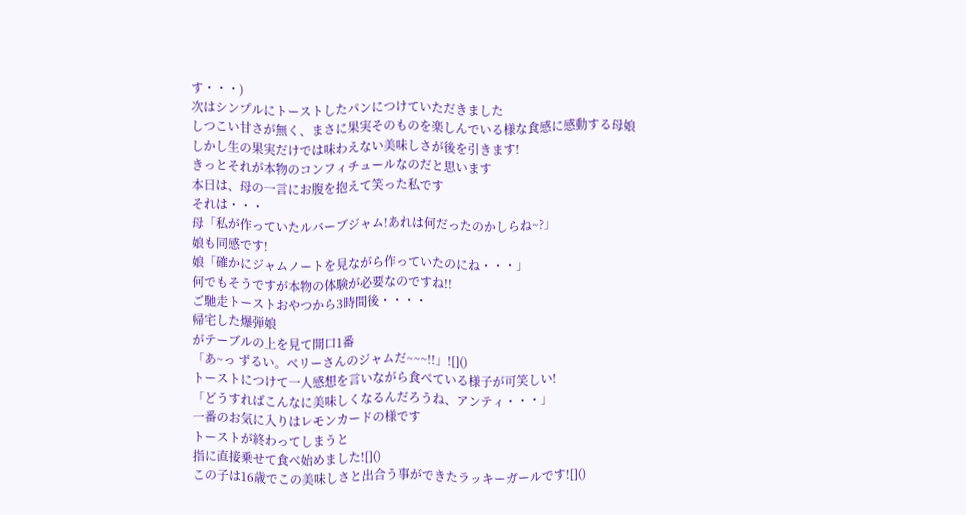す・・・)
次はシンプルにトーストしたパンにつけていただきました
しつこい甘さが無く、まさに果実そのものを楽しんでいる様な食感に感動する母娘
しかし生の果実だけでは味わえない美味しさが後を引きます!
きっとそれが本物のコンフィチュールなのだと思います
本日は、母の一言にお腹を抱えて笑った私です
それは・・・
母「私が作っていたルバーブジャム!あれは何だったのかしらね~?」
娘も同感です!
娘「確かにジャムノートを見ながら作っていたのにね・・・」
何でもそうですが本物の体験が必要なのですね!!
ご馳走トーストおやつから3時間後・・・・
帰宅した爆弾娘
がテーブルの上を見て開口1番
「あ~っ ずるい。ベリーさんのジャムだ~~~!!」![]()
トーストにつけて一人感想を言いながら食べている様子が可笑しい!
「どうすればこんなに美味しくなるんだろうね、アンティ・・・」
一番のお気に入りはレモンカードの様です
トーストが終わってしまうと
指に直接乗せて食べ始めました![]()
この子は16歳でこの美味しさと出合う事ができたラッキーガールです![]()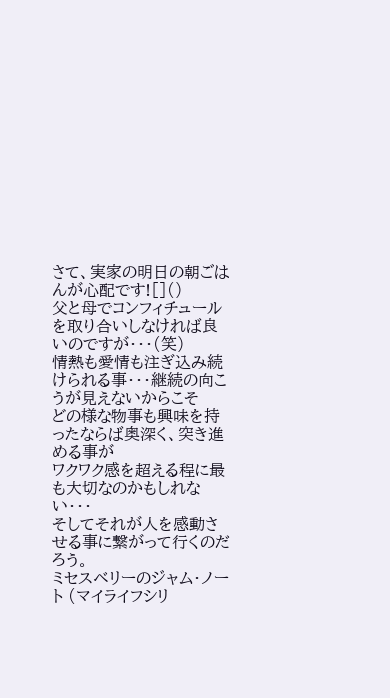さて、実家の明日の朝ごはんが心配です![]()
父と母でコンフィチュールを取り合いしなければ良いのですが・・・(笑)
情熱も愛情も注ぎ込み続けられる事・・・継続の向こうが見えないからこそ
どの様な物事も興味を持ったならば奥深く、突き進める事が
ワクワク感を超える程に最も大切なのかもしれない・・・
そしてそれが人を感動させる事に繋がって行くのだろう。
ミセスベリーのジャム・ノート (マイライフシリ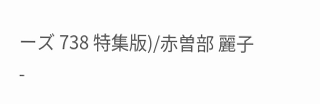ーズ 738 特集版)/赤曽部 麗子
-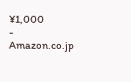¥1,000
- Amazon.co.jp